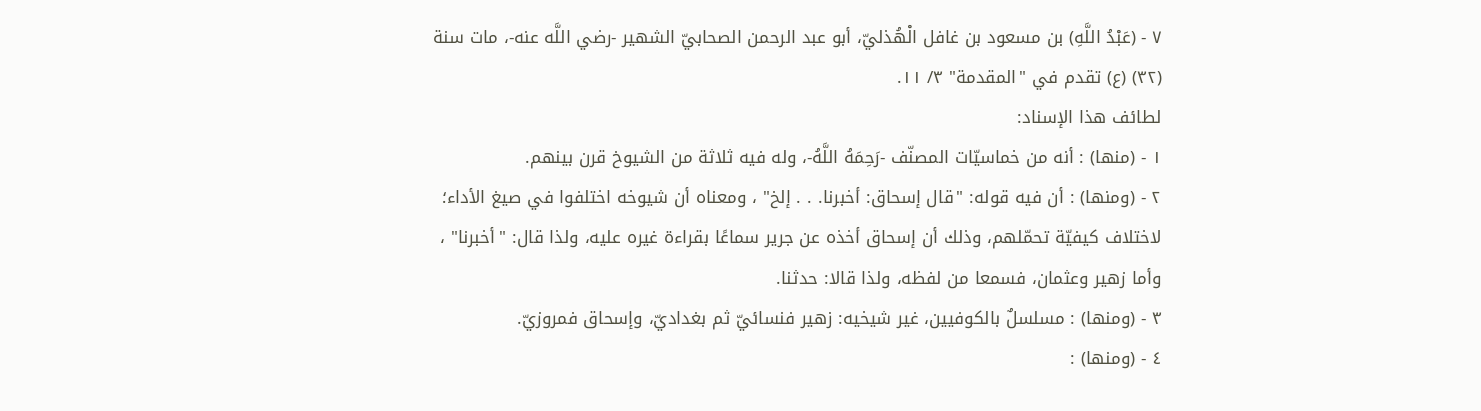٧ - (عَبْدُ اللَّهِ) بن مسعود بن غافل الْهُذليّ، أبو عبد الرحمن الصحابيّ الشهير -رضي اللَّه عنه-، مات سنة (٣٢) (ع) تقدم في "المقدمة" ٣/ ١١.
لطائف هذا الإسناد:
١ - (منها) : أنه من خماسيّات المصنّف -رَحِمَهُ اللَّهُ-، وله فيه ثلاثة من الشيوخ قرن بينهم.
٢ - (ومنها) : أن فيه قوله: "قال إسحاق: أخبرنا. . . إلخ" ، ومعناه أن شيوخه اختلفوا في صيغ الأداء؛ لاختلاف كيفيّة تحمّلهم، وذلك أن إسحاق أخذه عن جرير سماعًا بقراءة غيره عليه، ولذا قال: "أخبرنا" ، وأما زهير وعثمان، فسمعا من لفظه، ولذا قالا: حدثنا.
٣ - (ومنها) : مسلسلٌ بالكوفيين، غير شيخيه: زهير فنسائيّ ثم بغداديّ، وإسحاق فمروزيّ.
٤ - (ومنها) :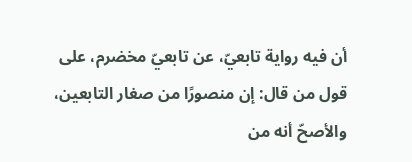أن فيه رواية تابعيّ، عن تابعيّ مخضرم، على قول من قال: إن منصورًا من صغار التابعين، والأصحّ أنه من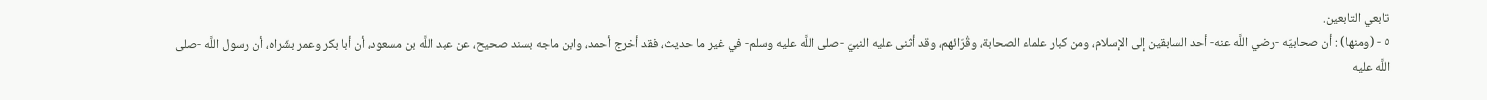تابعي التابعين.
٥ - (ومنها) : أن صحابيّه -رضي اللَّه عنه- أحد السابقين إلى الإسلام، ومن كبار علماء الصحابة، وقُرّائهم، وقد أثنى عليه النبيّ -صلى اللَّه عليه وسلم- في غير ما حديث، فقد أخرج أحمد، وابن ماجه بسند صحيح، عن عبد اللَّه بن مسعود، أن أبا بكر وعمر بشّراه، أن رسول اللَّه -صلى اللَّه عليه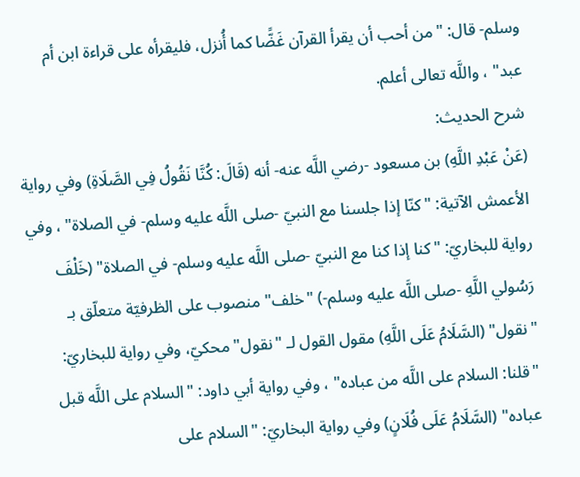وسلم- قال: "من أحب أن يقرأ القرآن غَضًّا كما أُنزل، فليقرأه على قراءة ابن أم عبد" ، واللَّه تعالى أعلم.
شرح الحديث:
(عَنْ عَبْدِ اللَّهِ) بن مسعود -رضي اللَّه عنه- أنه (قَالَ: كُنَّا نَقُولُ فِي الصَّلَاةِ) وفي رواية الأعمش الآتية: "كنّا إذا جلسنا مع النبيّ -صلى اللَّه عليه وسلم- في الصلاة" ، وفي رواية للبخاريّ: "كنا إذا كنا مع النبيّ -صلى اللَّه عليه وسلم- في الصلاة" (خَلْفَ رَسُولي اللَّهِ -صلى اللَّه عليه وسلم-) "خلف" منصوب على الظرفيّة متعلّق بـ "نقول" (السَّلَامُ عَلَى اللَّهِ) مقول القول لـ "نقول" محكيّ، وفي رواية للبخاريّ: "قلنا: السلام على اللَّه من عباده" ، وفي رواية أبي داود: "السلام على اللَّه قبل عباده" (السَّلَامُ عَلَى فُلَانٍ) وفي رواية البخاريّ: "السلام على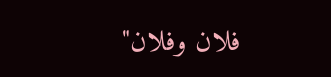فلان وفلان"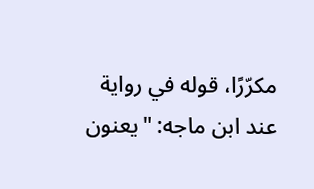مكرّرًا، قوله في رواية عند ابن ماجه: "يعنون